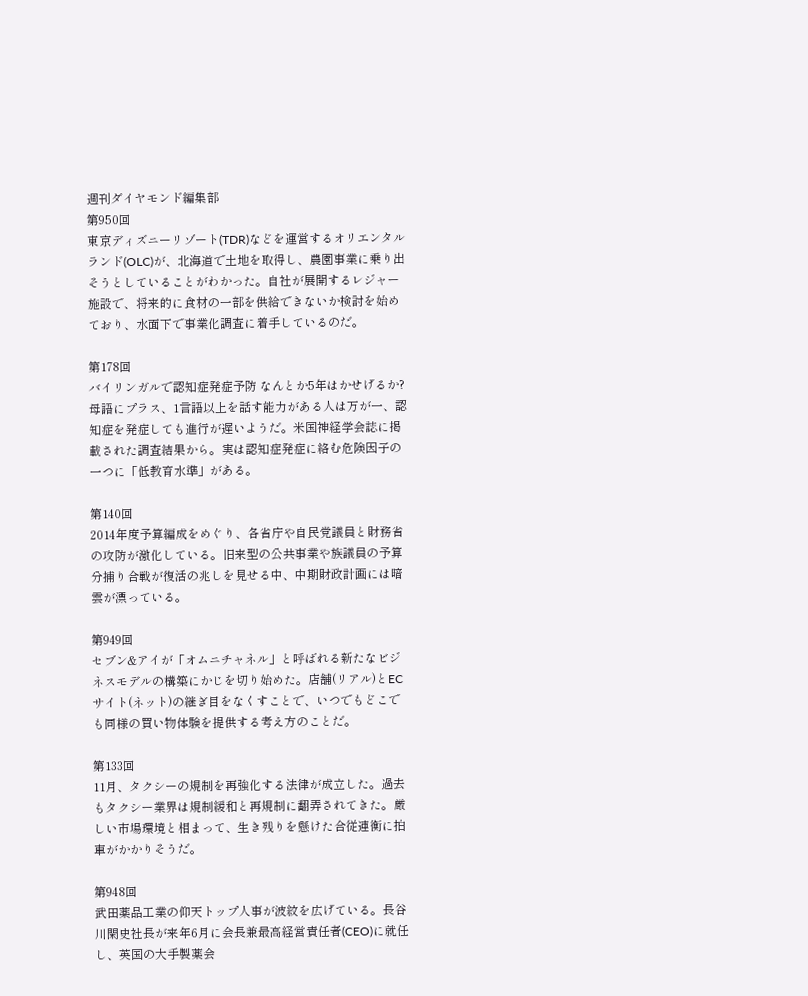週刊ダイヤモンド編集部
第950回
東京ディズニーリゾート(TDR)などを運営するオリエンタルランド(OLC)が、北海道で土地を取得し、農園事業に乗り出そうとしていることがわかった。自社が展開するレジャー施設で、将来的に食材の一部を供給できないか検討を始めており、水面下で事業化調査に着手しているのだ。

第178回
バイリンガルで認知症発症予防 なんとか5年はかせげるか?
母語にプラス、1言語以上を話す能力がある人は万が一、認知症を発症しても進行が遅いようだ。米国神経学会誌に掲載された調査結果から。実は認知症発症に絡む危険因子の一つに「低教育水準」がある。

第140回
2014年度予算編成をめぐり、各省庁や自民党議員と財務省の攻防が激化している。旧来型の公共事業や族議員の予算分捕り合戦が復活の兆しを見せる中、中期財政計画には暗雲が漂っている。

第949回
セブン&アイが「オムニチャネル」と呼ばれる新たなビジネスモデルの構築にかじを切り始めた。店舗(リアル)とECサイト(ネット)の継ぎ目をなくすことで、いつでもどこでも同様の買い物体験を提供する考え方のことだ。

第133回
11月、タクシーの規制を再強化する法律が成立した。過去もタクシー業界は規制緩和と再規制に翻弄されてきた。厳しい市場環境と相まって、生き残りを懸けた合従連衡に拍車がかかりそうだ。

第948回
武田薬品工業の仰天トップ人事が波紋を広げている。長谷川閑史社長が来年6月に会長兼最高経営責任者(CEO)に就任し、英国の大手製薬会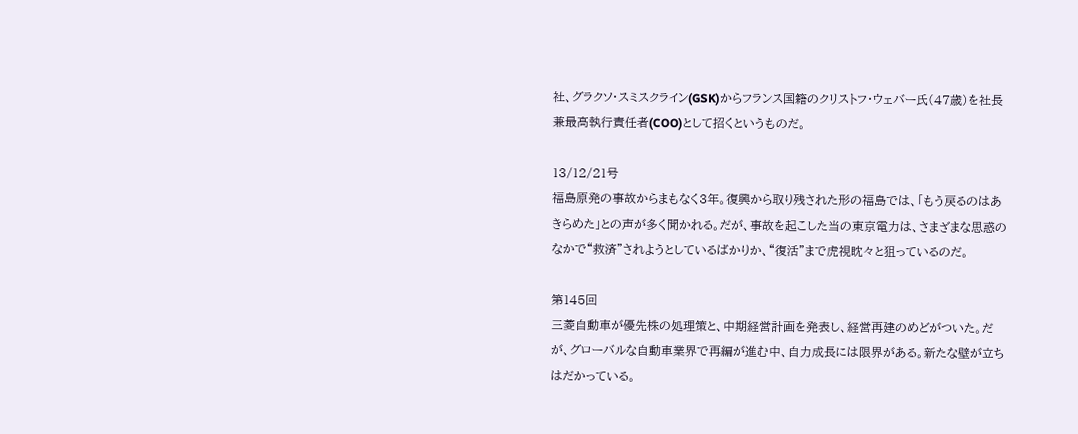社、グラクソ・スミスクライン(GSK)からフランス国籍のクリストフ・ウェバー氏(47歳)を社長兼最高執行責任者(COO)として招くというものだ。

13/12/21号
福島原発の事故からまもなく3年。復興から取り残された形の福島では、「もう戻るのはあきらめた」との声が多く聞かれる。だが、事故を起こした当の東京電力は、さまざまな思惑のなかで“救済”されようとしているばかりか、“復活”まで虎視眈々と狙っているのだ。

第145回
三菱自動車が優先株の処理策と、中期経営計画を発表し、経営再建のめどがついた。だが、グローバルな自動車業界で再編が進む中、自力成長には限界がある。新たな壁が立ちはだかっている。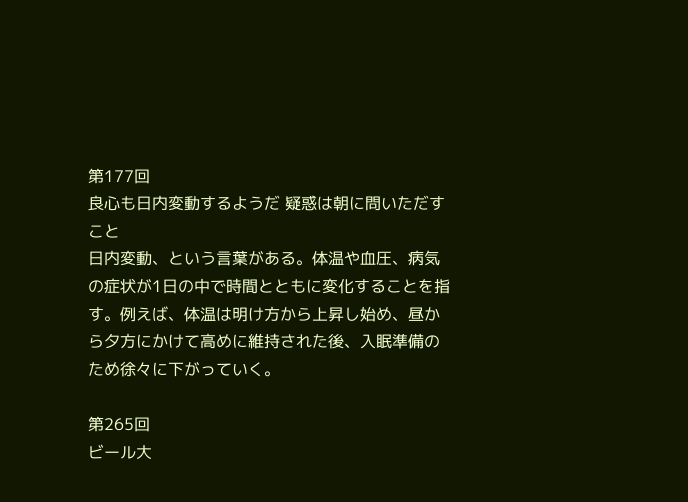第177回
良心も日内変動するようだ 疑惑は朝に問いただすこと
日内変動、という言葉がある。体温や血圧、病気の症状が1日の中で時間とともに変化することを指す。例えば、体温は明け方から上昇し始め、昼から夕方にかけて高めに維持された後、入眠準備のため徐々に下がっていく。

第265回
ビール大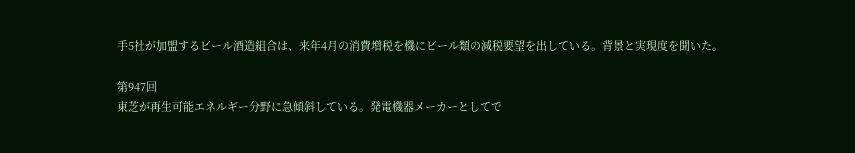手5社が加盟するビール酒造組合は、来年4月の消費増税を機にビール類の減税要望を出している。背景と実現度を聞いた。

第947回
東芝が再生可能エネルギー分野に急傾斜している。発電機器メーカーとしてで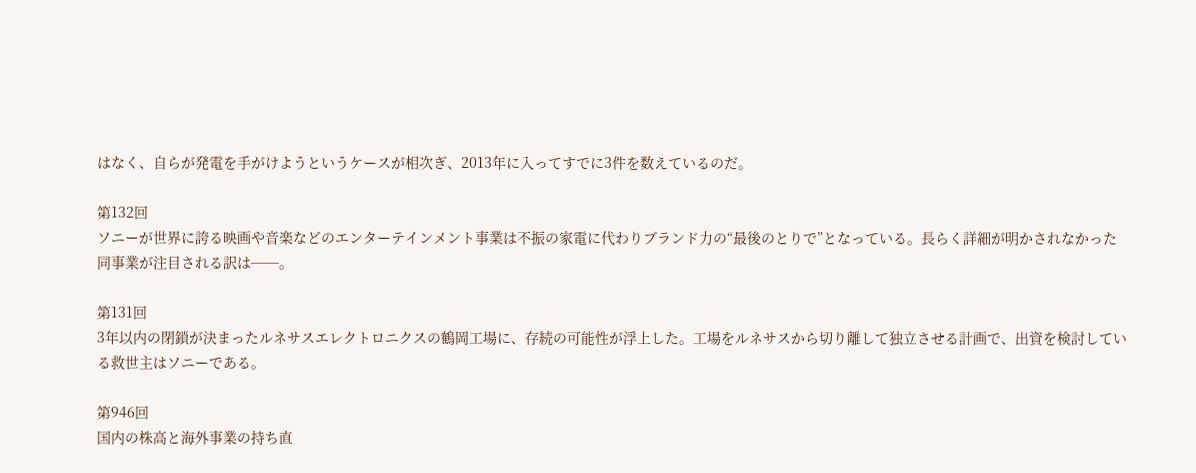はなく、自らが発電を手がけようというケースが相次ぎ、2013年に入ってすでに3件を数えているのだ。

第132回
ソニーが世界に誇る映画や音楽などのエンターテインメント事業は不振の家電に代わりブランド力の“最後のとりで”となっている。長らく詳細が明かされなかった同事業が注目される訳は──。

第131回
3年以内の閉鎖が決まったルネサスエレクトロニクスの鶴岡工場に、存続の可能性が浮上した。工場をルネサスから切り離して独立させる計画で、出資を検討している救世主はソニーである。

第946回
国内の株高と海外事業の持ち直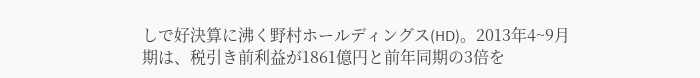しで好決算に沸く野村ホールディングス(HD)。2013年4~9月期は、税引き前利益が1861億円と前年同期の3倍を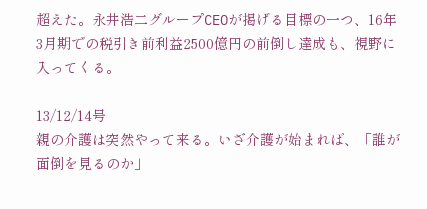超えた。永井浩二グループCEOが掲げる目標の一つ、16年3月期での税引き前利益2500億円の前倒し達成も、視野に入ってくる。

13/12/14号
親の介護は突然やって来る。いざ介護が始まれば、「誰が面倒を見るのか」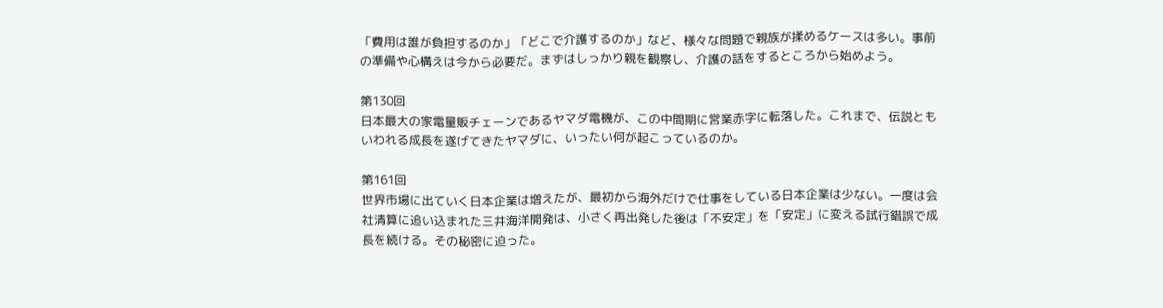「費用は誰が負担するのか」「どこで介護するのか」など、様々な問題で親族が揉めるケースは多い。事前の準備や心構えは今から必要だ。まずはしっかり親を観察し、介護の話をするところから始めよう。

第130回
日本最大の家電量販チェーンであるヤマダ電機が、この中間期に営業赤字に転落した。これまで、伝説ともいわれる成長を遂げてきたヤマダに、いったい何が起こっているのか。

第161回
世界市場に出ていく日本企業は増えたが、最初から海外だけで仕事をしている日本企業は少ない。一度は会社清算に追い込まれた三井海洋開発は、小さく再出発した後は「不安定」を「安定」に変える試行錯誤で成長を続ける。その秘密に迫った。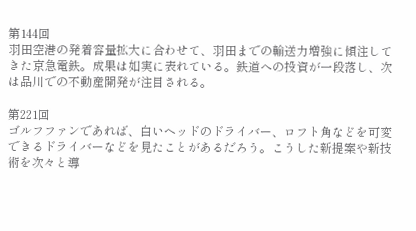第144回
羽田空港の発着容量拡大に合わせて、羽田までの輸送力増強に傾注してきた京急電鉄。成果は如実に表れている。鉄道への投資が一段落し、次は品川での不動産開発が注目される。

第221回
ゴルフファンであれば、白いヘッドのドライバー、ロフト角などを可変できるドライバーなどを見たことがあるだろう。こうした新提案や新技術を次々と導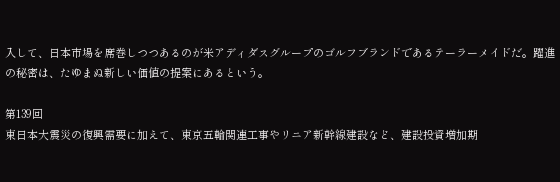入して、日本市場を席巻しつつあるのが米アディダスグループのゴルフブランドであるテーラーメイドだ。躍進の秘密は、たゆまぬ新しい価値の提案にあるという。

第139回
東日本大震災の復興需要に加えて、東京五輪関連工事やリニア新幹線建設など、建設投資増加期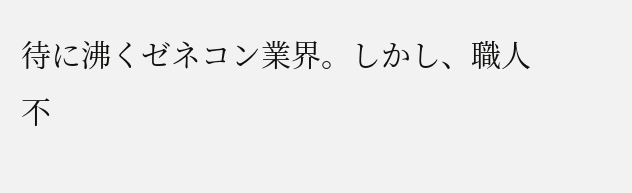待に沸くゼネコン業界。しかし、職人不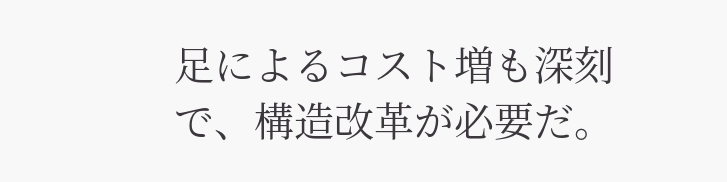足によるコスト増も深刻で、構造改革が必要だ。